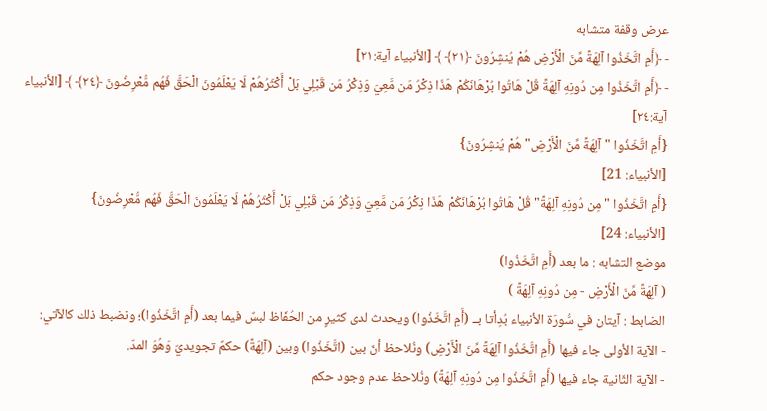عرض وقفة متشابه
- ﴿أَمِ اتَّخَذُوا آلِهَةً مِّنَ الْأَرْضِ هُمْ يُنشِرُونَ ﴿٢١﴾ ﴾ [الأنبياء آية:٢١]
- ﴿أَمِ اتَّخَذُوا مِن دُونِهِ آلِهَةً قُلْ هَاتُوا بُرْهَانَكُمْ هَذَا ذِكْرُ مَن مَّعِيَ وَذِكْرُ مَن قَبْلِي بَلْ أَكْثَرُهُمْ لَا يَعْلَمُونَ الْحَقَّ فَهُم مُّعْرِضُونَ ﴿٢٤﴾ ﴾ [الأنبياء آية:٢٤]
{أَمِ اتَّخَذُوا "آلِهَةً مِّنَ الْأَرْضِ" هُمْ يُنشِرُونَ}
[الأنبياء: 21]
{أَمِ اتَّخَذُوا "مِن دُونِهِ آلِهَةً" قُلْ هَاتُوا بُرْهَانَكُمْ هَذَا ذِكْرُ مَن مَّعِيَ وَذِكْرُ مَن قَبْلِي بَلْ أَكْثَرُهُمْ لَا يَعْلَمُونَ الْحَقَّ فَهُم مُّعْرِضُونَ}
[الأنبياء: 24]
موضع التشابه : ما بعد (أَمِ اتَّخَذُوا)
( آلِهَةً مِّنَ الْأَرْضِ - مِن دُونِهِ آلِهَةً )
الضابط : آيتان في سُّورَة الأنبياء بُدِأتا بــ (أَمِ اتَّخَذُوا) ويحدث لدى كثيرٍ من الحُفّاظ لبسٌ فيما بعد (أَمِ اتَّخَذُوا)؛ ونضبط ذلك كالآتي:
- الآية الأولى جاء فيها (أَمِ اتَّخَذُوا آلِهَةً مِّنَ الْأَرْضِ) ونُلاحظ أنّ بين (اتَّخَذُوا) وبين (آلِهَةً) حكمٌ تجويديّ وَهُوَ المدّ.
- الآية الثّانية جاء فيها (أَمِ اتَّخَذُوا مِن دُونِهِ آلِهَةً) ونُلاحظ عدم وجود حكم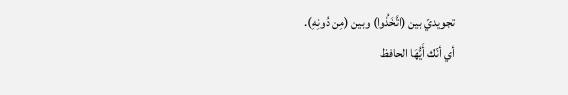تجويديّ بين (اتَّخَذُوا) وبين (مِن دُونِهِ).
أي أنّك أَيُّهَا الحافظ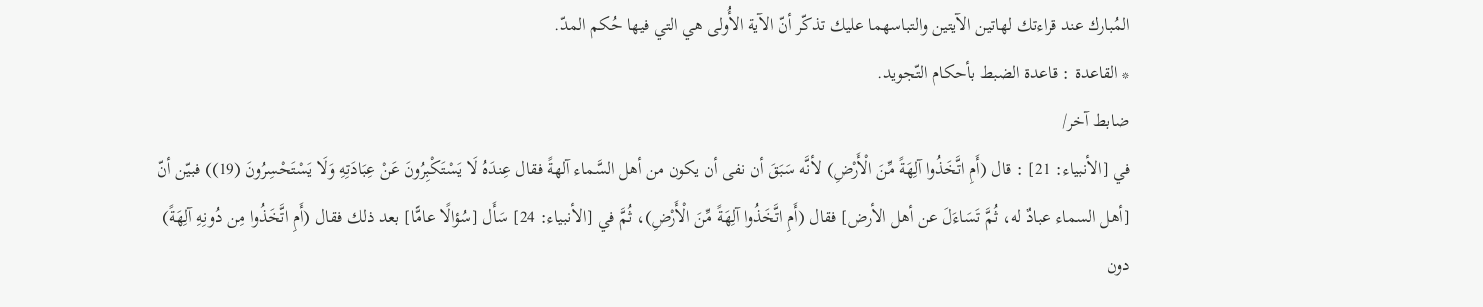المُبارك عند قراءتك لهاتين الآيتين والتباسهما عليك تذكّر أنّ الآية الأُولى هي التي فيها حُكم المدّ.
* القاعدة : قاعدة الضبط بأحكام التّجويد.
ضابط آخر/
في [الأنبياء: 21] : قال (أَمِ اتَّخَذُوا آلِهَةً مِّنَ الْأَرْضِ) لأنَّه سَبَقَ أن نفى أن يكون من أهل السَّماء آلهةً فقال عِندَهُ لَا يَسْتَكْبِرُونَ عَنْ عِبَادَتِهِ وَلَا يَسْتَحْسِرُونَ (19)) فبيّن أنّ [أهل السماء عبادٌ له، ثُمَّ تَسَاءَلَ عن أهل الأرض] فقال (أَمِ اتَّخَذُوا آلِهَةً مِّنَ الْأَرْضِ)، ثُمَّ في [الأنبياء: 24] سَأَل [سُؤالًا عامًّا] بعد ذلك فقال (أَمِ اتَّخَذُوا مِن دُونِهِ آلِهَةً) دون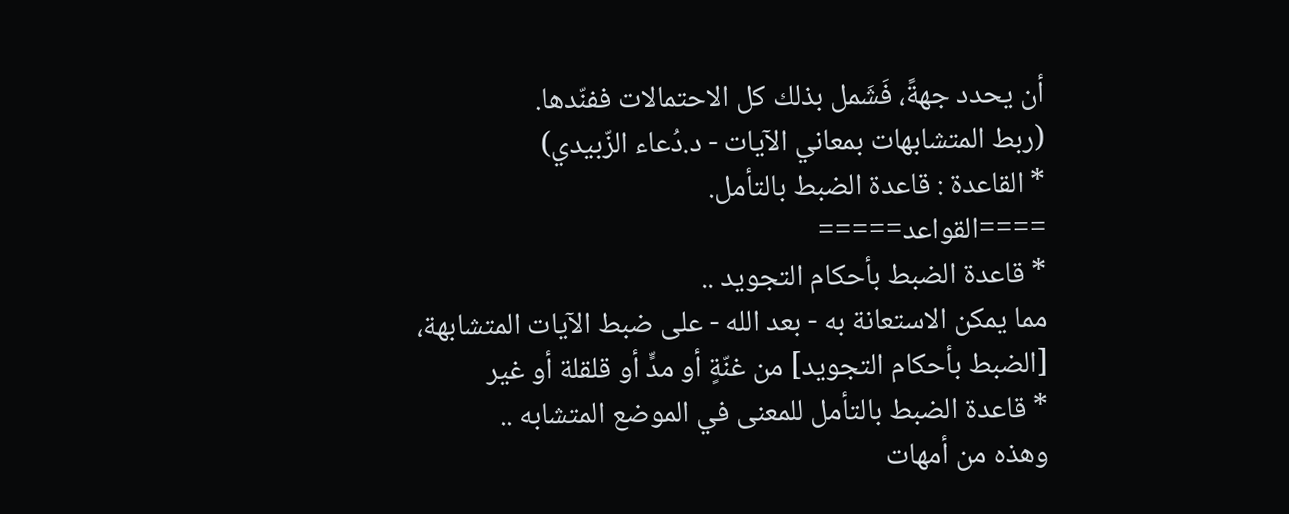أن يحدد جهةً، فَشَمل بذلك كل الاحتمالات ففنّدها.
(ربط المتشابهات بمعاني الآيات - د.دُعاء الزّبيدي)
* القاعدة : قاعدة الضبط بالتأمل.
====القواعد=====
* قاعدة الضبط بأحكام التجويد ..
مما يمكن الاستعانة به - بعد الله - على ضبط الآيات المتشابهة، [الضبط بأحكام التجويد] من غنّةٍ أو مدٍّ أو قلقلة أو غير
* قاعدة الضبط بالتأمل للمعنى في الموضع المتشابه ..
وهذه من أمهات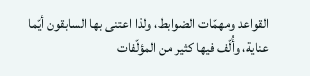القواعد ومهمّات الضوابط، ولذا اعتنى بها السابقون أيّما عناية، وأُلّف فيها كثير من المؤلّفات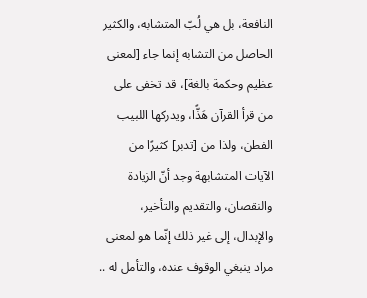النافعة، بل هي لُبّ المتشابه، والكثير الحاصل من التشابه إنما جاء [لمعنى عظيم وحكمة بالغة]، قد تخفى على من قرأ القرآن هَذًّا، ويدركها اللبيب الفطن، ولذا من [تدبر] كثيرًا من الآيات المتشابهة وجد أنّ الزيادة والنقصان، والتقديم والتأخير، والإبدال، إلى غير ذلك إنّما هو لمعنى مراد ينبغي الوقوف عنده، والتأمل له ..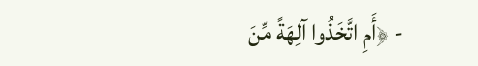- ﴿أَمِ اتَّخَذُوا آلِهَةً مِّنَ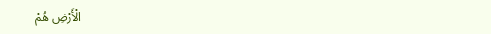الْأَرْضِ هُمْ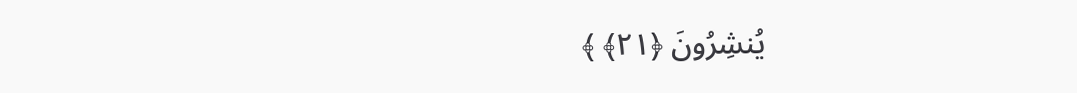يُنشِرُونَ ﴿٢١﴾ ﴾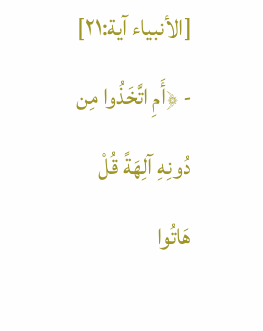[الأنبياء آية:٢١]
- ﴿أَمِ اتَّخَذُوا مِن دُونِهِ آلِهَةً قُلْ هَاتُوا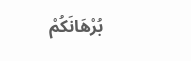بُرْهَانَكُمْ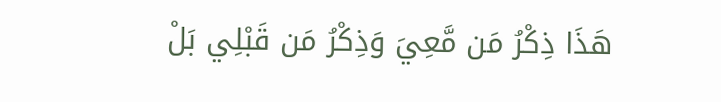هَذَا ذِكْرُ مَن مَّعِيَ وَذِكْرُ مَن قَبْلِي بَلْ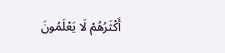أَكْثَرُهُمْ لَا يَعْلَمُونَ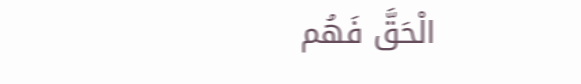الْحَقَّ فَهُم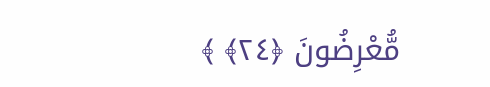مُّعْرِضُونَ ﴿٢٤﴾ ﴾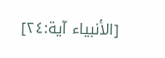[الأنبياء آية:٢٤]